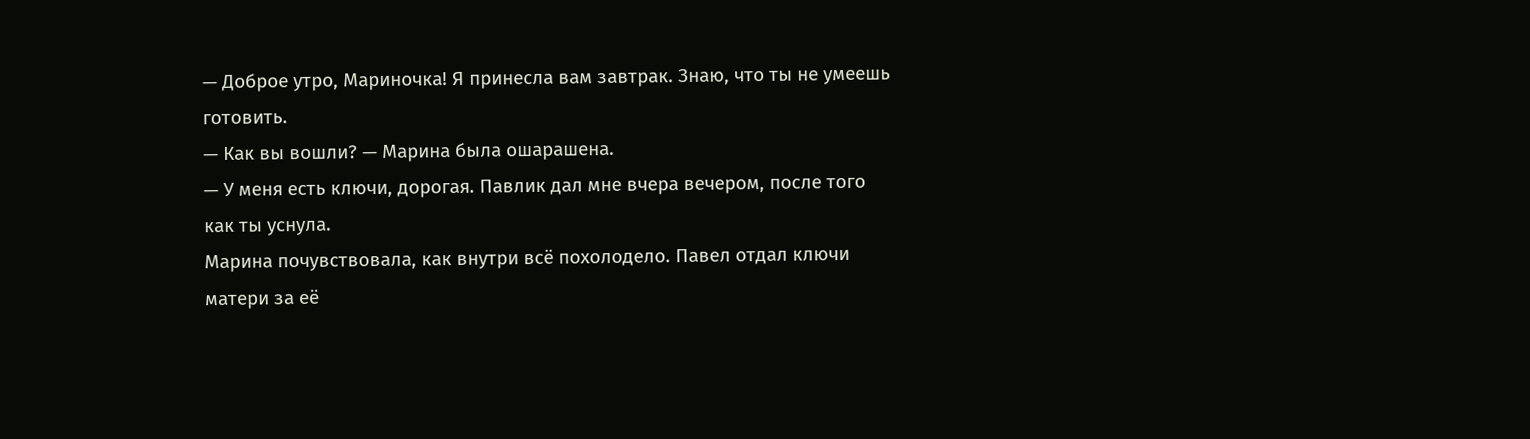— Доброе утро, Мариночка! Я принесла вам завтрак. Знаю, что ты не умеешь готовить.
— Как вы вошли? — Марина была ошарашена.
— У меня есть ключи, дорогая. Павлик дал мне вчера вечером, после того как ты уснула.
Марина почувствовала, как внутри всё похолодело. Павел отдал ключи матери за её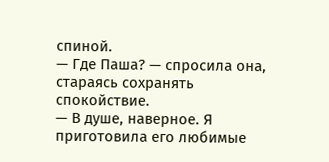спиной.
— Где Паша? — спросила она, стараясь сохранять спокойствие.
— В душе, наверное. Я приготовила его любимые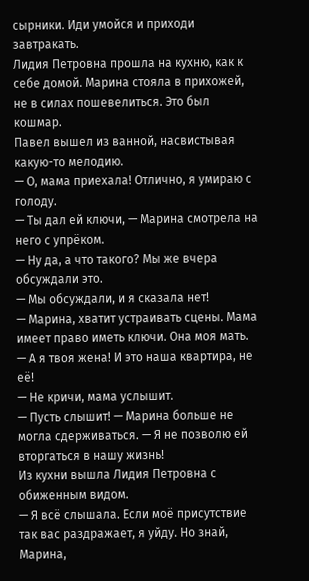сырники. Иди умойся и приходи завтракать.
Лидия Петровна прошла на кухню, как к себе домой. Марина стояла в прихожей, не в силах пошевелиться. Это был кошмар.
Павел вышел из ванной, насвистывая какую-то мелодию.
— О, мама приехала! Отлично, я умираю с голоду.
— Ты дал ей ключи, — Марина смотрела на него с упрёком.
— Ну да, а что такого? Мы же вчера обсуждали это.
— Мы обсуждали, и я сказала нет!
— Марина, хватит устраивать сцены. Мама имеет право иметь ключи. Она моя мать.
— А я твоя жена! И это наша квартира, не её!
— Не кричи, мама услышит.
— Пусть слышит! — Марина больше не могла сдерживаться. — Я не позволю ей вторгаться в нашу жизнь!
Из кухни вышла Лидия Петровна с обиженным видом.
— Я всё слышала. Если моё присутствие так вас раздражает, я уйду. Но знай, Марина,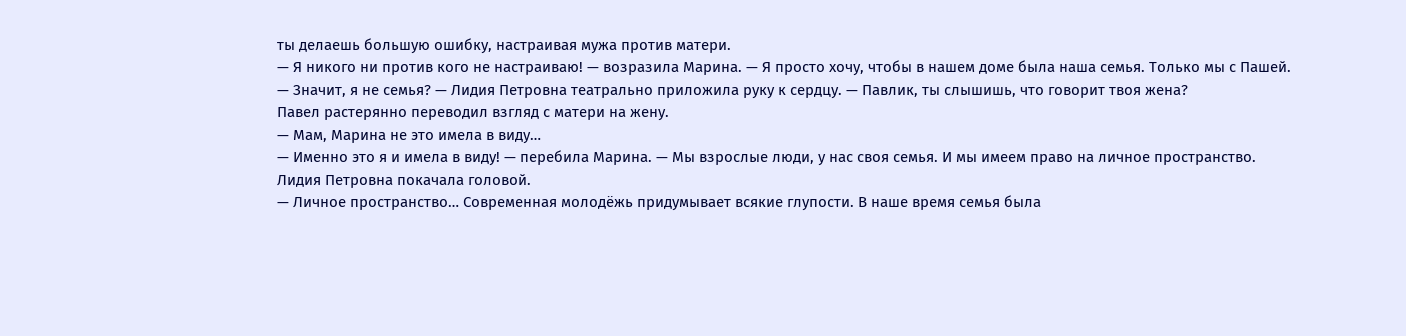ты делаешь большую ошибку, настраивая мужа против матери.
— Я никого ни против кого не настраиваю! — возразила Марина. — Я просто хочу, чтобы в нашем доме была наша семья. Только мы с Пашей.
— Значит, я не семья? — Лидия Петровна театрально приложила руку к сердцу. — Павлик, ты слышишь, что говорит твоя жена?
Павел растерянно переводил взгляд с матери на жену.
— Мам, Марина не это имела в виду…
— Именно это я и имела в виду! — перебила Марина. — Мы взрослые люди, у нас своя семья. И мы имеем право на личное пространство.
Лидия Петровна покачала головой.
— Личное пространство… Современная молодёжь придумывает всякие глупости. В наше время семья была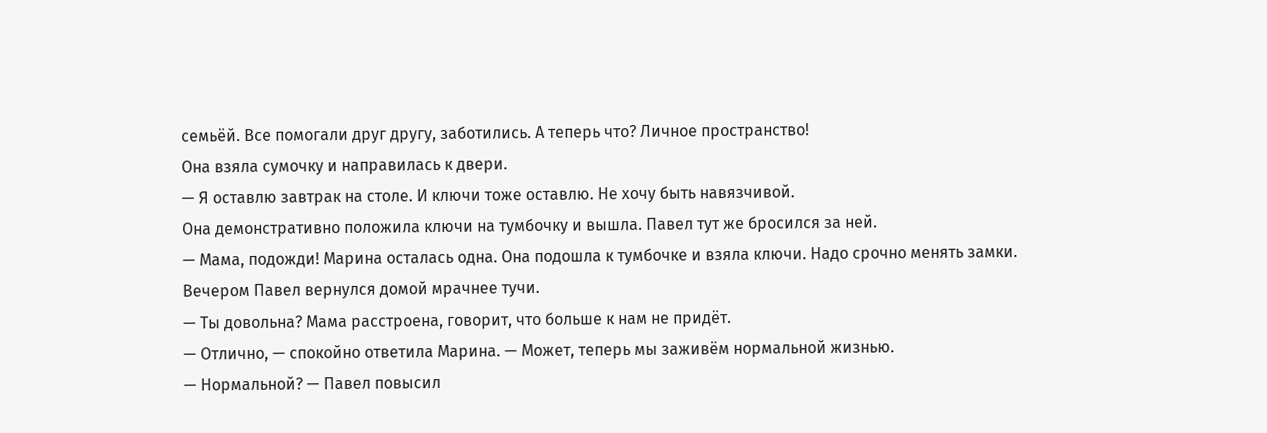семьёй. Все помогали друг другу, заботились. А теперь что? Личное пространство!
Она взяла сумочку и направилась к двери.
— Я оставлю завтрак на столе. И ключи тоже оставлю. Не хочу быть навязчивой.
Она демонстративно положила ключи на тумбочку и вышла. Павел тут же бросился за ней.
— Мама, подожди! Марина осталась одна. Она подошла к тумбочке и взяла ключи. Надо срочно менять замки.
Вечером Павел вернулся домой мрачнее тучи.
— Ты довольна? Мама расстроена, говорит, что больше к нам не придёт.
— Отлично, — спокойно ответила Марина. — Может, теперь мы заживём нормальной жизнью.
— Нормальной? — Павел повысил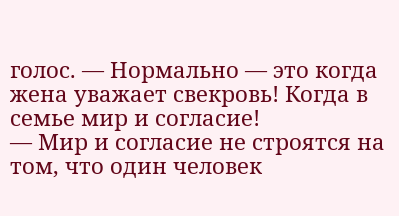голос. — Нормально — это когда жена уважает свекровь! Когда в семье мир и согласие!
— Мир и согласие не строятся на том, что один человек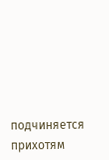подчиняется прихотям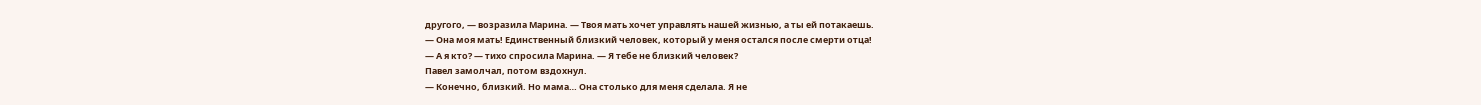другого, — возразила Марина. — Твоя мать хочет управлять нашей жизнью, а ты ей потакаешь.
— Она моя мать! Единственный близкий человек, который у меня остался после смерти отца!
— А я кто? — тихо спросила Марина. — Я тебе не близкий человек?
Павел замолчал, потом вздохнул.
— Конечно, близкий. Но мама… Она столько для меня сделала. Я не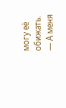могу её обижать.
— А меня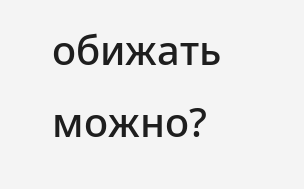обижать можно?